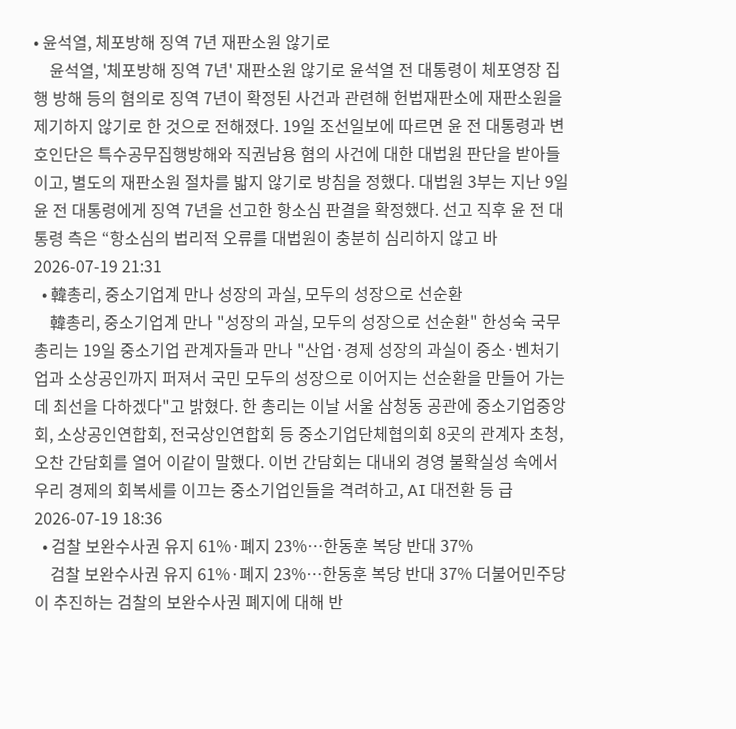• 윤석열, 체포방해 징역 7년 재판소원 않기로
    윤석열, '체포방해 징역 7년' 재판소원 않기로 윤석열 전 대통령이 체포영장 집행 방해 등의 혐의로 징역 7년이 확정된 사건과 관련해 헌법재판소에 재판소원을 제기하지 않기로 한 것으로 전해졌다. 19일 조선일보에 따르면 윤 전 대통령과 변호인단은 특수공무집행방해와 직권남용 혐의 사건에 대한 대법원 판단을 받아들이고, 별도의 재판소원 절차를 밟지 않기로 방침을 정했다. 대법원 3부는 지난 9일 윤 전 대통령에게 징역 7년을 선고한 항소심 판결을 확정했다. 선고 직후 윤 전 대통령 측은 “항소심의 법리적 오류를 대법원이 충분히 심리하지 않고 바 2026-07-19 21:31
  • 韓총리, 중소기업계 만나 성장의 과실, 모두의 성장으로 선순환
    韓총리, 중소기업계 만나 "성장의 과실, 모두의 성장으로 선순환" 한성숙 국무총리는 19일 중소기업 관계자들과 만나 "산업·경제 성장의 과실이 중소·벤처기업과 소상공인까지 퍼져서 국민 모두의 성장으로 이어지는 선순환을 만들어 가는 데 최선을 다하겠다"고 밝혔다. 한 총리는 이날 서울 삼청동 공관에 중소기업중앙회, 소상공인연합회, 전국상인연합회 등 중소기업단체협의회 8곳의 관계자 초청, 오찬 간담회를 열어 이같이 말했다. 이번 간담회는 대내외 경영 불확실성 속에서 우리 경제의 회복세를 이끄는 중소기업인들을 격려하고, AI 대전환 등 급 2026-07-19 18:36
  • 검찰 보완수사권 유지 61%·폐지 23%…한동훈 복당 반대 37%
    검찰 보완수사권 유지 61%·폐지 23%…한동훈 복당 반대 37% 더불어민주당이 추진하는 검찰의 보완수사권 폐지에 대해 반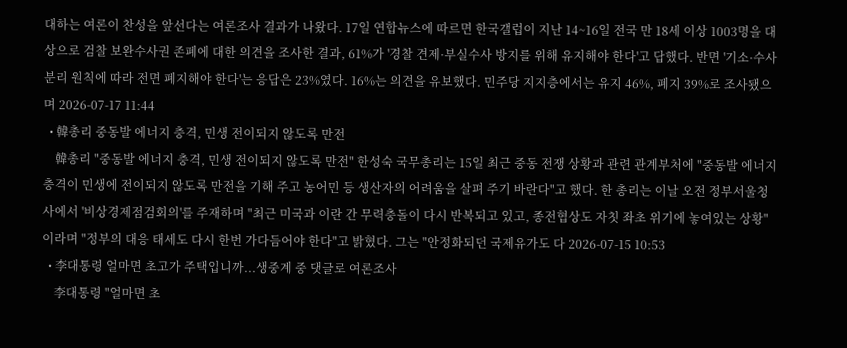대하는 여론이 찬성을 앞선다는 여론조사 결과가 나왔다. 17일 연합뉴스에 따르면 한국갤럽이 지난 14~16일 전국 만 18세 이상 1003명을 대상으로 검찰 보완수사권 존폐에 대한 의견을 조사한 결과, 61%가 '경찰 견제·부실수사 방지를 위해 유지해야 한다'고 답했다. 반면 '기소·수사 분리 원칙에 따라 전면 폐지해야 한다'는 응답은 23%였다. 16%는 의견을 유보했다. 민주당 지지층에서는 유지 46%, 폐지 39%로 조사됐으며 2026-07-17 11:44
  • 韓총리 중동발 에너지 충격, 민생 전이되지 않도록 만전
    韓총리 "중동발 에너지 충격, 민생 전이되지 않도록 만전" 한성숙 국무총리는 15일 최근 중동 전쟁 상황과 관련 관계부처에 "중동발 에너지 충격이 민생에 전이되지 않도록 만전을 기해 주고 농어민 등 생산자의 어려움을 살펴 주기 바란다"고 했다. 한 총리는 이날 오전 정부서울청사에서 '비상경제점검회의'를 주재하며 "최근 미국과 이란 간 무력충돌이 다시 반복되고 있고, 종전협상도 자칫 좌초 위기에 놓여있는 상황"이라며 "정부의 대응 태세도 다시 한번 가다듬어야 한다"고 밝혔다. 그는 "안정화되던 국제유가도 다 2026-07-15 10:53
  • 李대통령 얼마면 초고가 주택입니까...생중계 중 댓글로 여론조사
    李대통령 "얼마면 초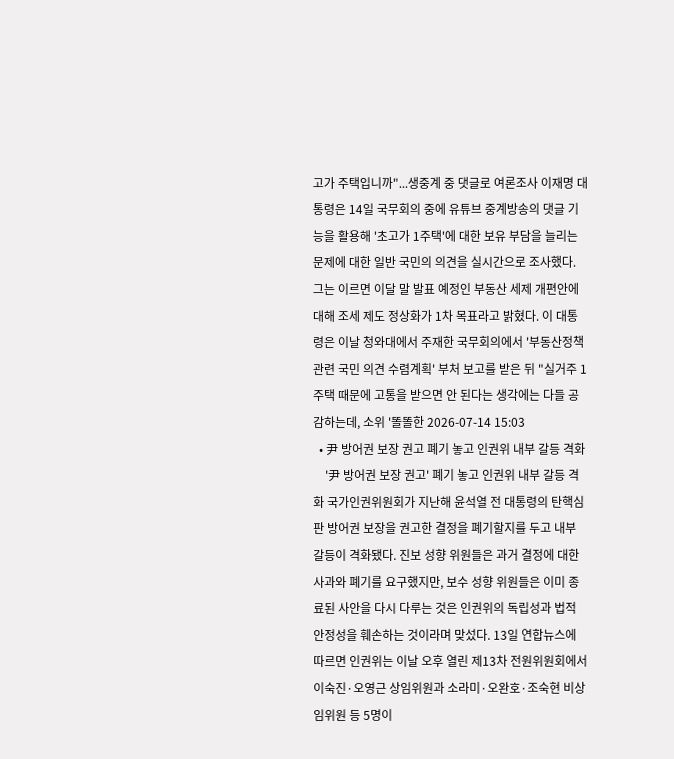고가 주택입니까"...생중계 중 댓글로 여론조사 이재명 대통령은 14일 국무회의 중에 유튜브 중계방송의 댓글 기능을 활용해 '초고가 1주택'에 대한 보유 부담을 늘리는 문제에 대한 일반 국민의 의견을 실시간으로 조사했다. 그는 이르면 이달 말 발표 예정인 부동산 세제 개편안에 대해 조세 제도 정상화가 1차 목표라고 밝혔다. 이 대통령은 이날 청와대에서 주재한 국무회의에서 '부동산정책 관련 국민 의견 수렴계획' 부처 보고를 받은 뒤 "실거주 1주택 때문에 고통을 받으면 안 된다는 생각에는 다들 공감하는데, 소위 '똘똘한 2026-07-14 15:03
  • 尹 방어권 보장 권고 폐기 놓고 인권위 내부 갈등 격화
    '尹 방어권 보장 권고' 폐기 놓고 인권위 내부 갈등 격화 국가인권위원회가 지난해 윤석열 전 대통령의 탄핵심판 방어권 보장을 권고한 결정을 폐기할지를 두고 내부 갈등이 격화됐다. 진보 성향 위원들은 과거 결정에 대한 사과와 폐기를 요구했지만, 보수 성향 위원들은 이미 종료된 사안을 다시 다루는 것은 인권위의 독립성과 법적 안정성을 훼손하는 것이라며 맞섰다. 13일 연합뉴스에 따르면 인권위는 이날 오후 열린 제13차 전원위원회에서 이숙진·오영근 상임위원과 소라미·오완호·조숙현 비상임위원 등 5명이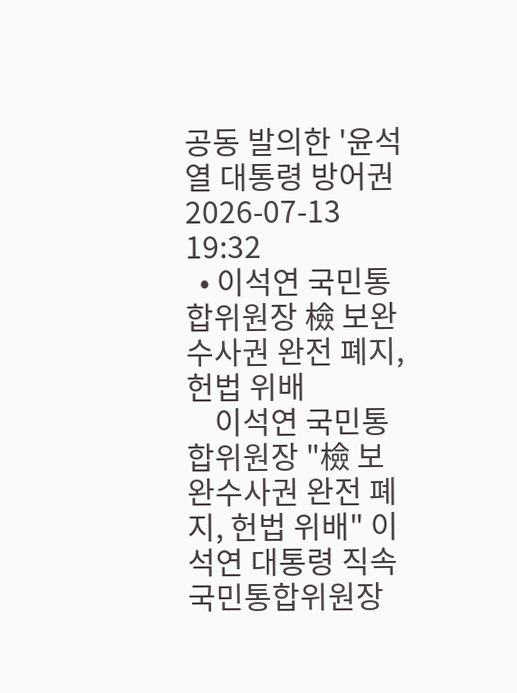공동 발의한 '윤석열 대통령 방어권 2026-07-13 19:32
  • 이석연 국민통합위원장 檢 보완수사권 완전 폐지, 헌법 위배
    이석연 국민통합위원장 "檢 보완수사권 완전 폐지, 헌법 위배" 이석연 대통령 직속 국민통합위원장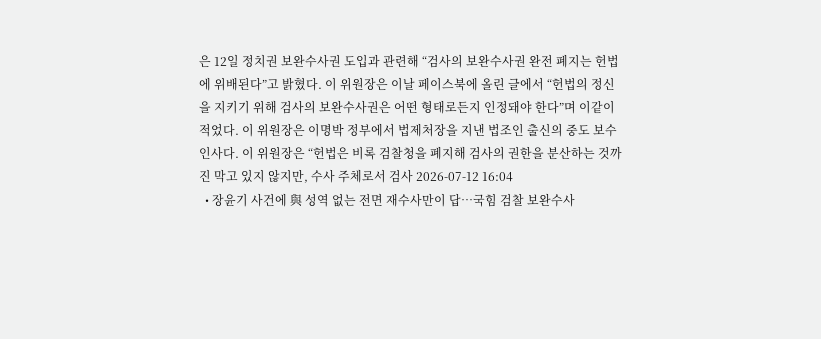은 12일 정치권 보완수사권 도입과 관련해 “검사의 보완수사권 완전 폐지는 헌법에 위배된다”고 밝혔다. 이 위원장은 이날 페이스북에 올린 글에서 “헌법의 정신을 지키기 위해 검사의 보완수사권은 어떤 형태로든지 인정돼야 한다”며 이같이 적었다. 이 위원장은 이명박 정부에서 법제처장을 지낸 법조인 출신의 중도 보수 인사다. 이 위원장은 “헌법은 비록 검찰청을 폐지해 검사의 권한을 분산하는 것까진 막고 있지 않지만, 수사 주체로서 검사 2026-07-12 16:04
  • 장윤기 사건에 與 성역 없는 전면 재수사만이 답…국힘 검찰 보완수사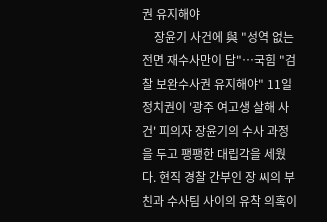권 유지해야
    장윤기 사건에 與 "성역 없는 전면 재수사만이 답"…국힘 "검찰 보완수사권 유지해야" 11일 정치권이 '광주 여고생 살해 사건' 피의자 장윤기의 수사 과정을 두고 팽팽한 대립각을 세웠다. 현직 경찰 간부인 장 씨의 부친과 수사팀 사이의 유착 의혹이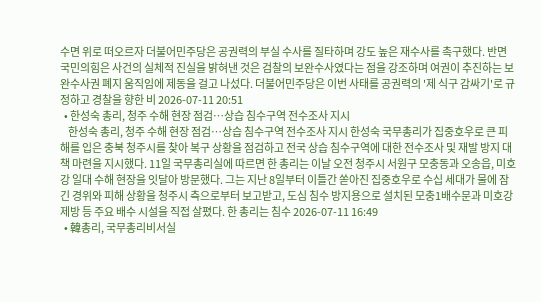수면 위로 떠오르자 더불어민주당은 공권력의 부실 수사를 질타하며 강도 높은 재수사를 촉구했다. 반면 국민의힘은 사건의 실체적 진실을 밝혀낸 것은 검찰의 보완수사였다는 점을 강조하며 여권이 추진하는 보완수사권 폐지 움직임에 제동을 걸고 나섰다. 더불어민주당은 이번 사태를 공권력의 '제 식구 감싸기'로 규정하고 경찰을 향한 비 2026-07-11 20:51
  • 한성숙 총리, 청주 수해 현장 점검…상습 침수구역 전수조사 지시
    한성숙 총리, 청주 수해 현장 점검…상습 침수구역 전수조사 지시 한성숙 국무총리가 집중호우로 큰 피해를 입은 충북 청주시를 찾아 복구 상황을 점검하고 전국 상습 침수구역에 대한 전수조사 및 재발 방지 대책 마련을 지시했다. 11일 국무총리실에 따르면 한 총리는 이날 오전 청주시 서원구 모충동과 오송읍, 미호강 일대 수해 현장을 잇달아 방문했다. 그는 지난 8일부터 이틀간 쏟아진 집중호우로 수십 세대가 물에 잠긴 경위와 피해 상황을 청주시 측으로부터 보고받고, 도심 침수 방지용으로 설치된 모충1배수문과 미호강 제방 등 주요 배수 시설을 직접 살폈다. 한 총리는 침수 2026-07-11 16:49
  • 韓총리, 국무총리비서실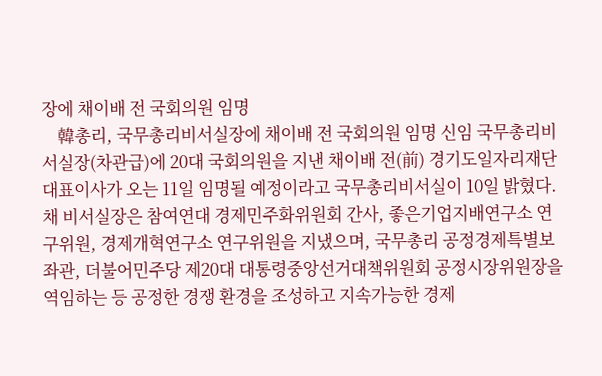장에 채이배 전 국회의원 임명
    韓총리, 국무총리비서실장에 채이배 전 국회의원 임명 신임 국무총리비서실장(차관급)에 20대 국회의원을 지낸 채이배 전(前) 경기도일자리재단 대표이사가 오는 11일 임명될 예정이라고 국무총리비서실이 10일 밝혔다. 채 비서실장은 참여연대 경제민주화위원회 간사, 좋은기업지배연구소 연구위원, 경제개혁연구소 연구위원을 지냈으며, 국무총리 공정경제특별보좌관, 더불어민주당 제20대 대통령중앙선거대책위원회 공정시장위원장을 역임하는 등 공정한 경쟁 환경을 조성하고 지속가능한 경제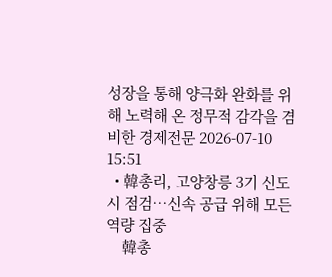성장을 통해 양극화 완화를 위해 노력해 온 정무적 감각을 겸비한 경제전문 2026-07-10 15:51
  • 韓총리, 고양창릉 3기 신도시 점검…신속 공급 위해 모든 역량 집중
    韓총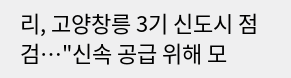리, 고양창릉 3기 신도시 점검…"신속 공급 위해 모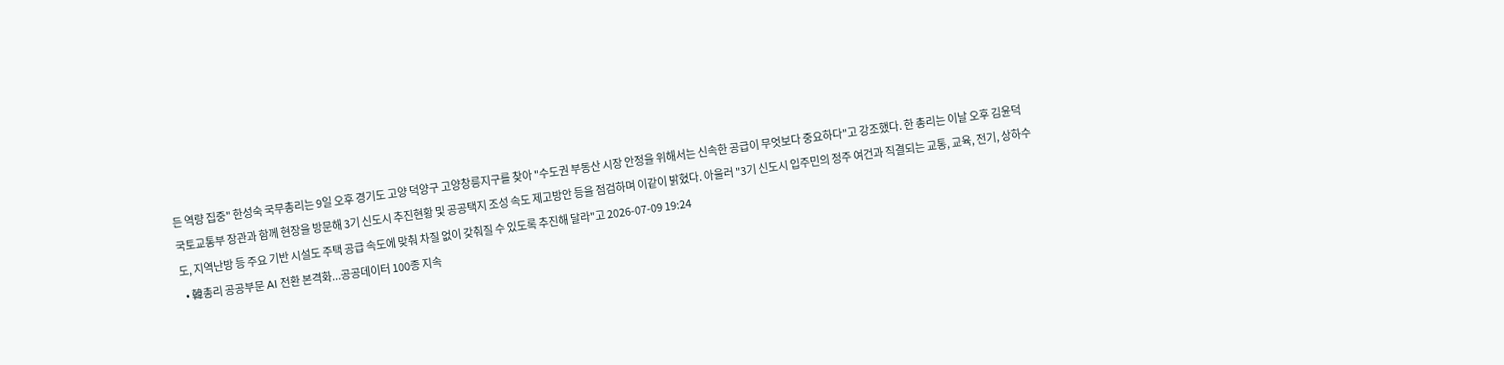든 역량 집중" 한성숙 국무총리는 9일 오후 경기도 고양 덕양구 고양창릉지구를 찾아 "수도권 부동산 시장 안정을 위해서는 신속한 공급이 무엇보다 중요하다"고 강조했다. 한 총리는 이날 오후 김윤덕 국토교통부 장관과 함께 현장을 방문해 3기 신도시 추진현황 및 공공택지 조성 속도 제고방안 등을 점검하며 이같이 밝혔다. 아울러 "3기 신도시 입주민의 정주 여건과 직결되는 교통, 교육, 전기, 상하수도, 지역난방 등 주요 기반 시설도 주택 공급 속도에 맞춰 차질 없이 갖춰질 수 있도록 추진해 달라"고 2026-07-09 19:24
  • 韓총리 공공부문 AI 전환 본격화...공공데이터 100종 지속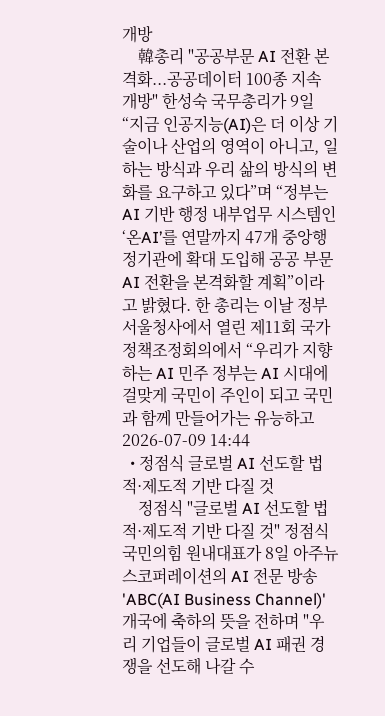개방
    韓총리 "공공부문 AI 전환 본격화...공공데이터 100종 지속 개방" 한성숙 국무총리가 9일 “지금 인공지능(AI)은 더 이상 기술이나 산업의 영역이 아니고, 일하는 방식과 우리 삶의 방식의 변화를 요구하고 있다”며 “정부는 AI 기반 행정 내부업무 시스템인 ‘온AI’를 연말까지 47개 중앙행정기관에 확대 도입해 공공 부문 AI 전환을 본격화할 계획”이라고 밝혔다. 한 총리는 이날 정부서울청사에서 열린 제11회 국가정책조정회의에서 “우리가 지향하는 AI 민주 정부는 AI 시대에 걸맞게 국민이 주인이 되고 국민과 함께 만들어가는 유능하고 2026-07-09 14:44
  • 정점식 글로벌 AI 선도할 법적·제도적 기반 다질 것
    정점식 "글로벌 AI 선도할 법적·제도적 기반 다질 것" 정점식 국민의힘 원내대표가 8일 아주뉴스코퍼레이션의 AI 전문 방송 'ABC(AI Business Channel)' 개국에 축하의 뜻을 전하며 "우리 기업들이 글로벌 AI 패권 경쟁을 선도해 나갈 수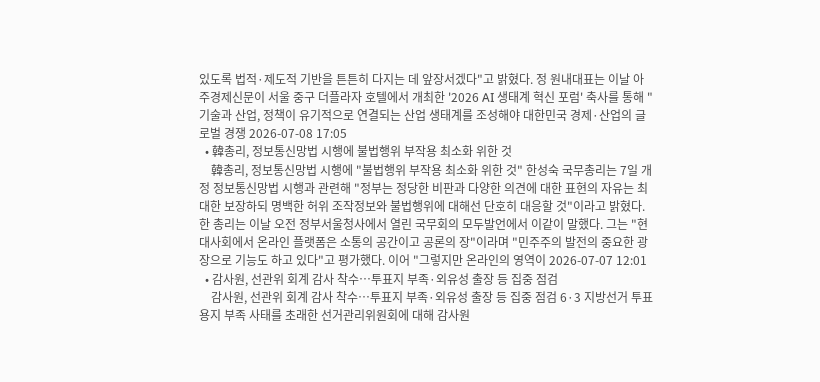있도록 법적·제도적 기반을 튼튼히 다지는 데 앞장서겠다"고 밝혔다. 정 원내대표는 이날 아주경제신문이 서울 중구 더플라자 호텔에서 개최한 '2026 AI 생태계 혁신 포럼' 축사를 통해 "기술과 산업, 정책이 유기적으로 연결되는 산업 생태계를 조성해야 대한민국 경제·산업의 글로벌 경쟁 2026-07-08 17:05
  • 韓총리, 정보통신망법 시행에 불법행위 부작용 최소화 위한 것
    韓총리, 정보통신망법 시행에 "불법행위 부작용 최소화 위한 것" 한성숙 국무총리는 7일 개정 정보통신망법 시행과 관련해 "정부는 정당한 비판과 다양한 의견에 대한 표현의 자유는 최대한 보장하되 명백한 허위 조작정보와 불법행위에 대해선 단호히 대응할 것"이라고 밝혔다. 한 총리는 이날 오전 정부서울청사에서 열린 국무회의 모두발언에서 이같이 말했다. 그는 "현대사회에서 온라인 플랫폼은 소통의 공간이고 공론의 장"이라며 "민주주의 발전의 중요한 광장으로 기능도 하고 있다"고 평가했다. 이어 "그렇지만 온라인의 영역이 2026-07-07 12:01
  • 감사원, 선관위 회계 감사 착수…투표지 부족·외유성 출장 등 집중 점검
    감사원, 선관위 회계 감사 착수…투표지 부족·외유성 출장 등 집중 점검 6·3 지방선거 투표용지 부족 사태를 초래한 선거관리위원회에 대해 감사원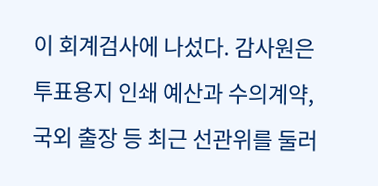이 회계검사에 나섰다. 감사원은 투표용지 인쇄 예산과 수의계약, 국외 출장 등 최근 선관위를 둘러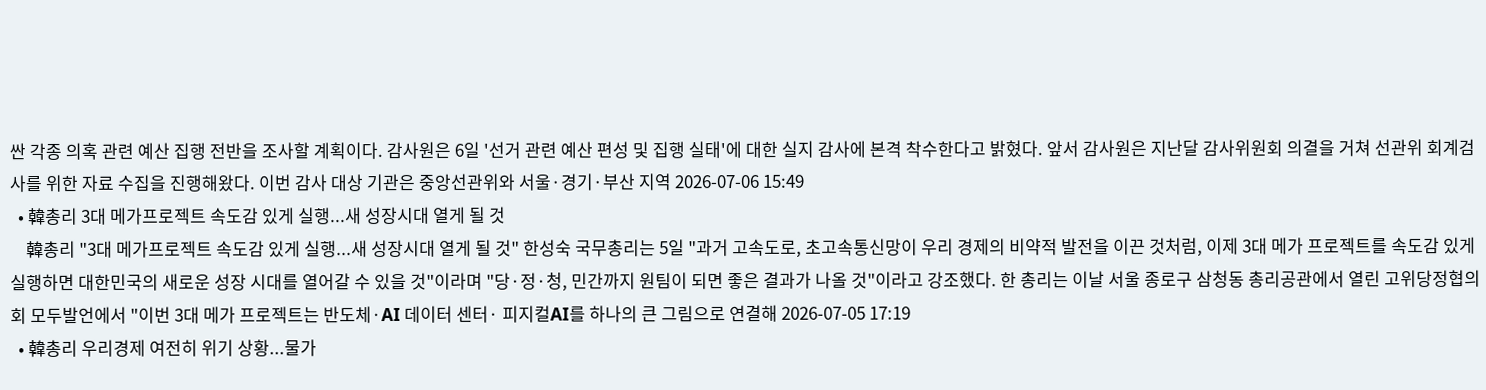싼 각종 의혹 관련 예산 집행 전반을 조사할 계획이다. 감사원은 6일 '선거 관련 예산 편성 및 집행 실태'에 대한 실지 감사에 본격 착수한다고 밝혔다. 앞서 감사원은 지난달 감사위원회 의결을 거쳐 선관위 회계검사를 위한 자료 수집을 진행해왔다. 이번 감사 대상 기관은 중앙선관위와 서울·경기·부산 지역 2026-07-06 15:49
  • 韓총리 3대 메가프로젝트 속도감 있게 실행...새 성장시대 열게 될 것
    韓총리 "3대 메가프로젝트 속도감 있게 실행...새 성장시대 열게 될 것" 한성숙 국무총리는 5일 "과거 고속도로, 초고속통신망이 우리 경제의 비약적 발전을 이끈 것처럼, 이제 3대 메가 프로젝트를 속도감 있게 실행하면 대한민국의 새로운 성장 시대를 열어갈 수 있을 것"이라며 "당·정·청, 민간까지 원팀이 되면 좋은 결과가 나올 것"이라고 강조했다. 한 총리는 이날 서울 종로구 삼청동 총리공관에서 열린 고위당정협의회 모두발언에서 "이번 3대 메가 프로젝트는 반도체·AI 데이터 센터· 피지컬AI를 하나의 큰 그림으로 연결해 2026-07-05 17:19
  • 韓총리 우리경제 여전히 위기 상황...물가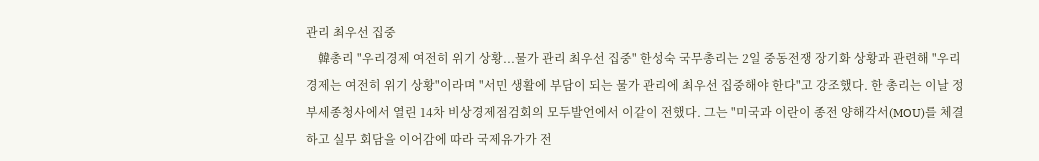관리 최우선 집중
    韓총리 "우리경제 여전히 위기 상황...물가 관리 최우선 집중" 한성숙 국무총리는 2일 중동전쟁 장기화 상황과 관련해 "우리 경제는 여전히 위기 상황"이라며 "서민 생활에 부담이 되는 물가 관리에 최우선 집중해야 한다"고 강조했다. 한 총리는 이날 정부세종청사에서 열린 14차 비상경제점검회의 모두발언에서 이같이 전했다. 그는 "미국과 이란이 종전 양해각서(MOU)를 체결하고 실무 회담을 이어감에 따라 국제유가가 전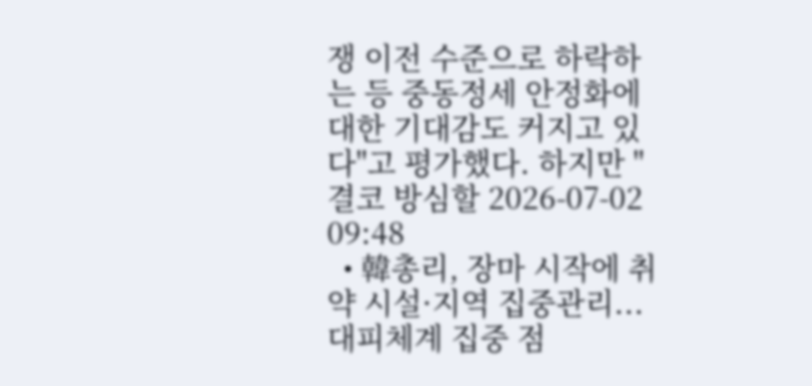쟁 이전 수준으로 하락하는 등 중동정세 안정화에 대한 기대감도 커지고 있다"고 평가했다. 하지만 "결코 방심할 2026-07-02 09:48
  • 韓총리, 장마 시작에 취약 시설·지역 집중관리...대피체계 집중 점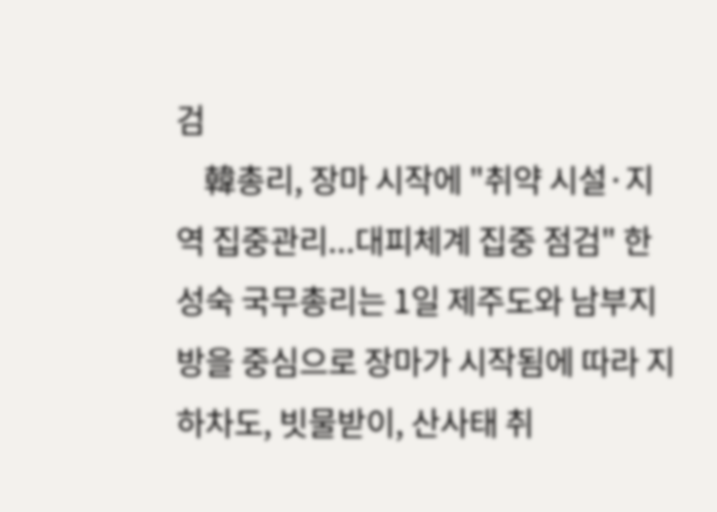검
    韓총리, 장마 시작에 "취약 시설·지역 집중관리...대피체계 집중 점검" 한성숙 국무총리는 1일 제주도와 남부지방을 중심으로 장마가 시작됨에 따라 지하차도, 빗물받이, 산사태 취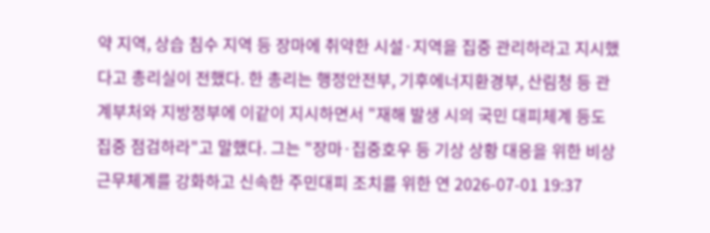약 지역, 상습 침수 지역 등 장마에 취약한 시설·지역을 집중 관리하라고 지시했다고 총리실이 전했다. 한 총리는 행정안전부, 기후에너지환경부, 산림청 등 관계부처와 지방정부에 이같이 지시하면서 "재해 발생 시의 국민 대피체계 등도 집중 점검하라"고 말했다. 그는 "장마·집중호우 등 기상 상황 대응을 위한 비상근무체계를 강화하고 신속한 주민대피 조치를 위한 연 2026-07-01 19:37